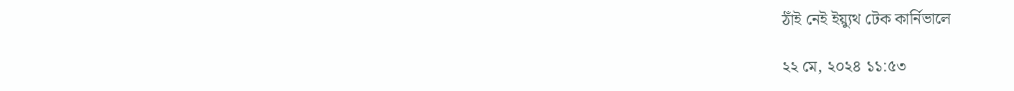ঠাঁই নেই ইয়্যুথ টেক কার্নিভালে

২২ মে, ২০২৪ ১১:৫৩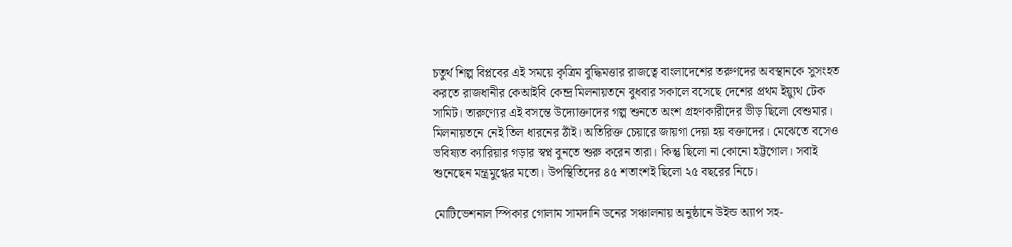চতুর্থ শিল্প বিপ্লবের এই সময়ে কৃত্রিম বুদ্ধিমত্তার রাজত্বে বাংলাদেশের তরুণদের অবস্থানকে সুসংহত করতে রাজধানীর কেআইবি কেন্দ্র মিলনায়তনে বুধবার সকালে বসেছে দেশের প্রথম ইয়্যুথ টেক সামিট। তারুণ্যের এই বসন্তে উদ্যোক্তাদের গল্প শুনতে অংশ গ্রহণকারীদের ভীড় ছিলো বেশুমার। মিলনায়তনে নেই তিল ধারনের ঠাঁই। অতিরিক্ত চেয়ারে জায়গা দেয়া হয় বক্তাদের। মেঝেতে বসেও ভবিষ্যত ক্যারিয়ার গড়ার স্বপ্ন বুনতে শুরু করেন তারা। কিন্তু ছিলো না কোনো হট্টগোল। সবাই শুনেছেন মন্ত্রমুগ্ধের মতো। উপস্থিতিদের ৪৫ শতাংশই ছিলো ২৫ বছরের নিচে।

মোটিভেশনাল স্পিকার গোলাম সামদানি ডনের সঞ্চালনায় অনুষ্ঠানে উইন্ড অ্যাপ সহ-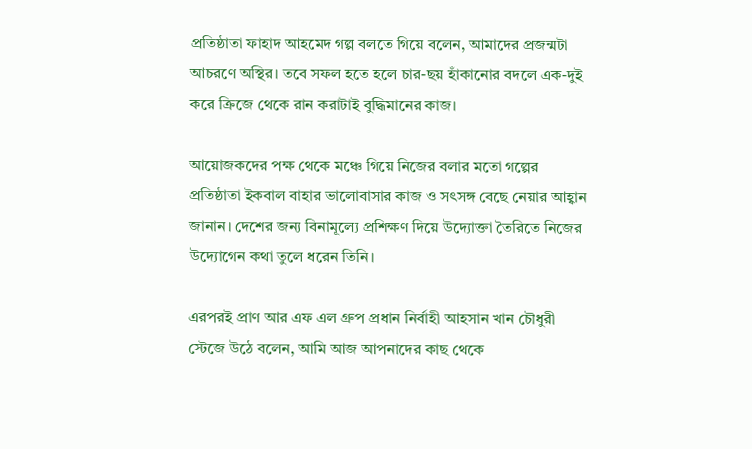প্রতিষ্ঠাতা ফাহাদ আহমেদ গল্প বলতে গিয়ে বলেন, আমাদের প্রজন্মটা আচরণে অস্থির। তবে সফল হতে হলে চার-ছয় হাঁকানোর বদলে এক-দুই করে ক্রিজে থেকে রান করাটাই বুদ্ধিমানের কাজ।

আয়োজকদের পক্ষ থেকে মঞ্চে গিয়ে নিজের বলার মতো গল্পের প্রতিষ্ঠাতা ইকবাল বাহার ভালোবাসার কাজ ও সৎসঙ্গ বেছে নেয়ার আহ্বান জানান। দেশের জন্য বিনামূল্যে প্রশিক্ষণ দিয়ে উদ্যোক্তা তৈরিতে নিজের উদ্যোগেন কথা তুলে ধরেন তিনি।

এরপরই প্রাণ আর এফ এল গ্রুপ প্রধান নির্বাহী আহসান খান চৌধুরী স্টেজে উঠে বলেন, আমি আজ আপনাদের কাছ থেকে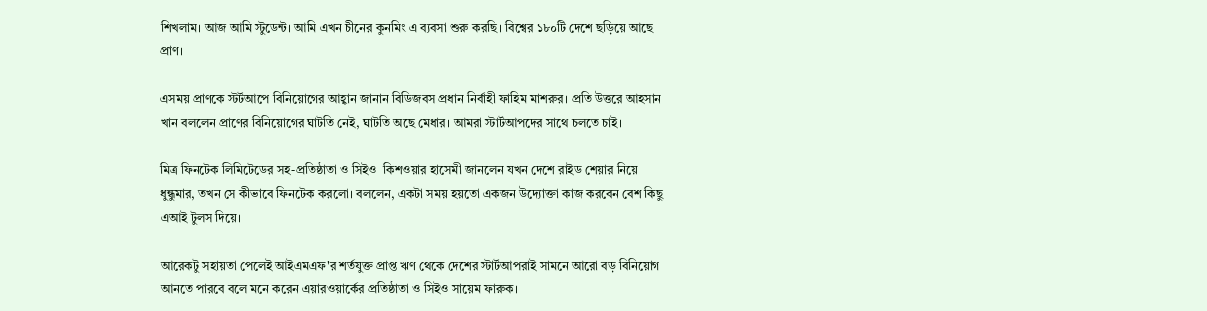শিখলাম। আজ আমি স্টুডেন্ট। আমি এখন চীনের কুনমিং এ ব্যবসা শুরু করছি। বিশ্বের ১৮০টি দেশে ছড়িয়ে আছে প্রাণ।

এসময় প্রাণকে স্টর্টআপে বিনিয়োগের আহ্বান জানান বিডিজবস প্রধান নির্বাহী ফাহিম মাশরুর। প্রতি উত্তরে আহসান খান বললেন প্রাণের বিনিয়োগের ঘাটতি নেই, ঘাটতি অছে মেধার। আমরা স্টার্টআপদের সাথে চলতে চাই।

মিত্র ফিনটেক লিমিটেডের সহ-প্রতিষ্ঠাতা ও সিইও  কিশওয়ার হাসেমী জানলেন যখন দেশে রাইড শেয়ার নিয়ে ধুন্ধুমার, তখন সে কীভাবে ফিনটেক করলো। বললেন, একটা সময় হয়তো একজন উদ্যোক্তা কাজ করবেন বেশ কিছু এআই টুলস দিয়ে।

আরেকটু সহায়তা পেলেই আইএমএফ'র শর্তযুক্ত প্রাপ্ত ঋণ থেকে দেশের স্টার্টআপরাই সামনে আরো বড় বিনিয়োগ আনতে পারবে বলে মনে করেন এয়ারওয়ার্কের প্রতিষ্ঠাতা ও সিইও সায়েম ফারুক।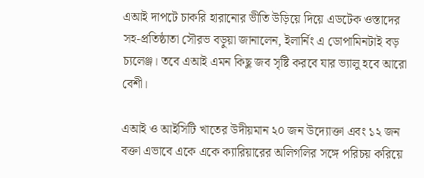এআই দাপটে চাকরি হারানোর ভীতি উড়িয়ে দিয়ে এডটেক ওস্তাদের সহ-প্রতিষ্ঠাতা সৌরভ বড়ুয়া জানালেন, ইলার্নিং এ ডোপামিনটাই বড় চ্যলেঞ্জ। তবে এআই এমন কিছু জব সৃষ্টি করবে যার ভ্যালু হবে আরো বেশী।

এআই ও আইসিটি খাতের উদীয়মান ২০ জন উদ্যোক্তা এবং ১২ জন বক্তা এভাবে একে একে ক্যারিয়ারের অলিগলির সঙ্গে পরিচয় করিয়ে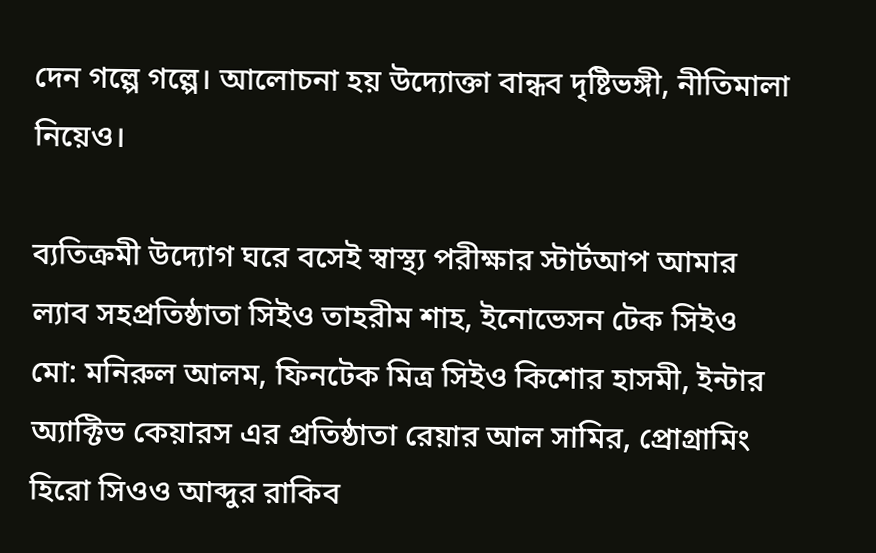দেন গল্পে গল্পে। আলোচনা হয় উদ্যোক্তা বান্ধব দৃষ্টিভঙ্গী, নীতিমালা নিয়েও।

ব্যতিক্রমী উদ্যোগ ঘরে বসেই স্বাস্থ্য পরীক্ষার স্টার্টআপ আমার ল্যাব সহপ্রতিষ্ঠাতা সিইও তাহরীম শাহ, ইনোভেসন টেক সিইও মো: মনিরুল আলম, ফিনটেক মিত্র সিইও কিশোর হাসমী, ইন্টার অ্যাক্টিভ কেয়ারস এর প্রতিষ্ঠাতা রেয়ার আল সামির, প্রোগ্রামিং হিরো সিওও আব্দুর রাকিব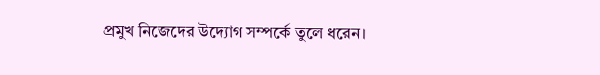প্রমুখ নিজেদের উদ্যোগ সম্পর্কে তুলে ধরেন।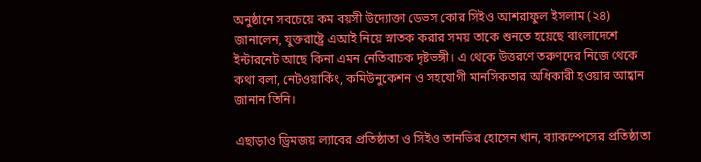অনুষ্ঠানে সবচেয়ে কম বয়সী উদ্যোক্তা ডেভস কোর সিইও আশরাফুল ইসলাম (২৪) জানালেন, যুক্তরাষ্ট্রে এআই নিয়ে স্নাতক করার সময় তাকে শুনতে হয়েছে বাংলাদেশে ইন্টারনেট আছে কিনা এমন নেতিবাচক দৃষ্টভঙ্গী। এ থেকে উত্তরণে তরুণদের নিজে থেকে কথা বলা, নেটওয়ার্কিং, কমিউনুকেশন ও সহযোগী মানসিকতার অধিকারী হওয়ার আহ্বান জানান তিনি।

এছাড়াও ড্রিমজয় ল্যাবের প্রতিষ্ঠাতা ও সিইও তানভির হোসেন খান, ব্যাকস্পেসের প্রতিষ্ঠাতা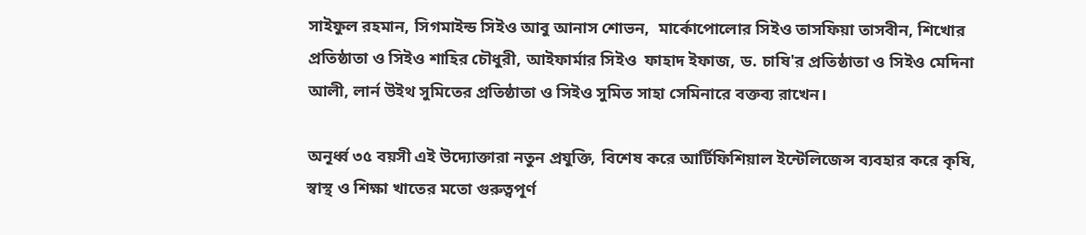সাইফুল রহমান, সিগমাইন্ড সিইও আবু আনাস শোভন,  মার্কোপোলোর সিইও তাসফিয়া তাসবীন, শিখোর প্রতিষ্ঠাতা ও সিইও শাহির চৌধুরী, আইফার্মার সিইও  ফাহাদ ইফাজ, ড. চাষি'র প্রতিষ্ঠাতা ও সিইও মেদিনা আলী, লার্ন উইথ সুমিতের প্রতিষ্ঠাতা ও সিইও সুমিত সাহা সেমিনারে বক্তব্য রাখেন।

অনূর্ধ্ব ৩৫ বয়সী এই উদ্যোক্তারা নতুন প্রযুক্তি, বিশেষ করে আর্টিফিশিয়াল ইন্টেলিজেন্স ব্যবহার করে কৃষি, স্বাস্থ ও শিক্ষা খাতের মতো গুরুত্বপূর্ণ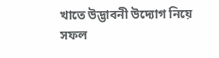খাতে উদ্ভাবনী উদ্যোগ নিয়ে সফল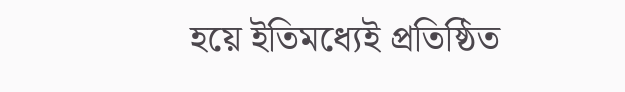হয়ে ইতিমধ্যেই প্রতিষ্ঠিত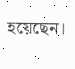হয়েছেন।